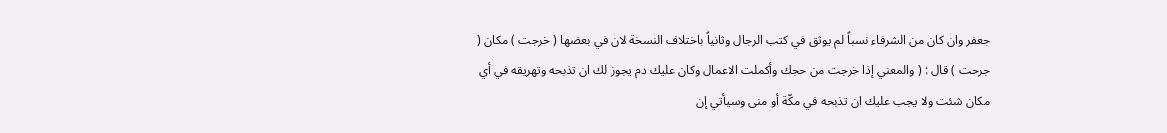جعفر وان كان من الشرفاء نسباً لم يوثق في كتب الرجال وثانياً باختلاف النسخة لان في بعضها ( خرجت ) مكان ( جرحت ) قال : ( والمعني إذا خرجت من حجك وأكملت الاعمال وكان عليك دم يجوز لك ان تذبحه وتهريقه في أي مكان شئت ولا يجب عليك ان تذبحه في مكّة أو منى وسيأتي إن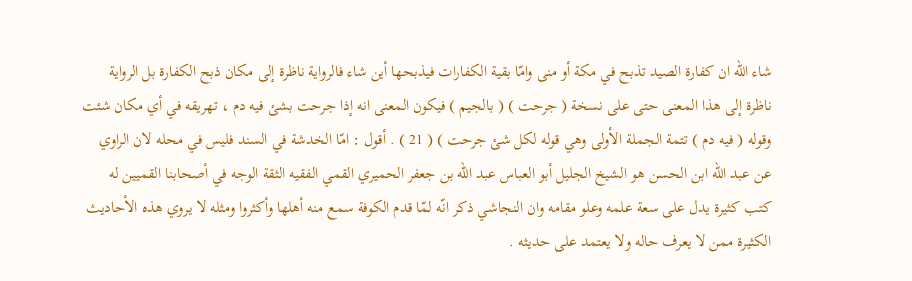شاء الله ان كفارة الصيد تذبح في مكة أو منى وامّا بقية الكفارات فيذبحها أين شاء فالرواية ناظرة إلى مكان ذبح الكفارة بل الرواية ناظرة إلى هذا المعنى حتى على نسخة ( جرحت ) ( بالجيم ) فيكون المعنى انه إذا جرحت بشئ فيه دم ، تهريقه في أي مكان شئت وقوله ( فيه دم ) تتمة الجملة الأولى وهي قوله لكل شئ جرحت ) ( 21 ) . أقول : امّا الخدشة في السند فليس في محله لان الراوي عن عبد الله ابن الحسن هو الشيخ الجليل أبو العباس عبد الله بن جعفر الحميري القمي الفقيه الثقة الوجه في أصحابنا القميين له كتب كثيرة يدل على سعة علمه وعلو مقامه وان النجاشي ذكر انّه لمّا قدم الكوفة سمع منه أهلها وأكثروا ومثله لا يروي هذه الأحاديث الكثيرة ممن لا يعرف حاله ولا يعتمد على حديثه .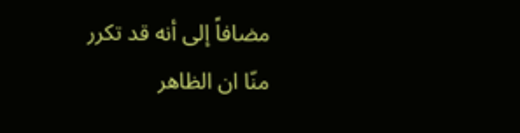مضافاً إلى أنه قد تكرر منّا ان الظاهر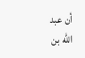أن عبد الله بن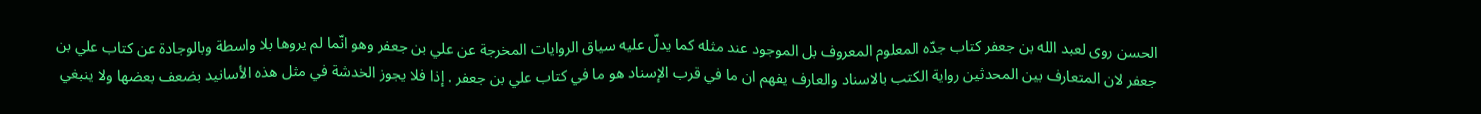الحسن روى لعبد الله بن جعفر كتاب جدّه المعلوم المعروف بل الموجود عند مثله كما يدلّ عليه سياق الروايات المخرجة عن علي بن جعفر وهو انّما لم يروها بلا واسطة وبالوجادة عن كتاب علي بن جعفر لان المتعارف بين المحدثين رواية الكتب بالاسناد والعارف يفهم ان ما في قرب الإسناد هو ما في كتاب علي بن جعفر . إذا فلا يجوز الخدشة في مثل هذه الأسانيد بضعف بعضها ولا ينبغي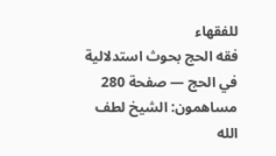للفقهاء
فقه الحج بحوث استدلالية في الحج — صفحة 280
مساهمون: الشيخ لطف الله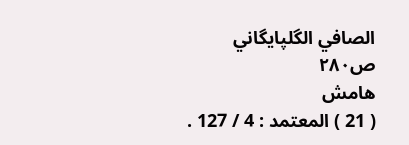الصافي الگلپايگاني
ص٢٨٠
هامش
( 21 ) المعتمد : 4 / 127 .